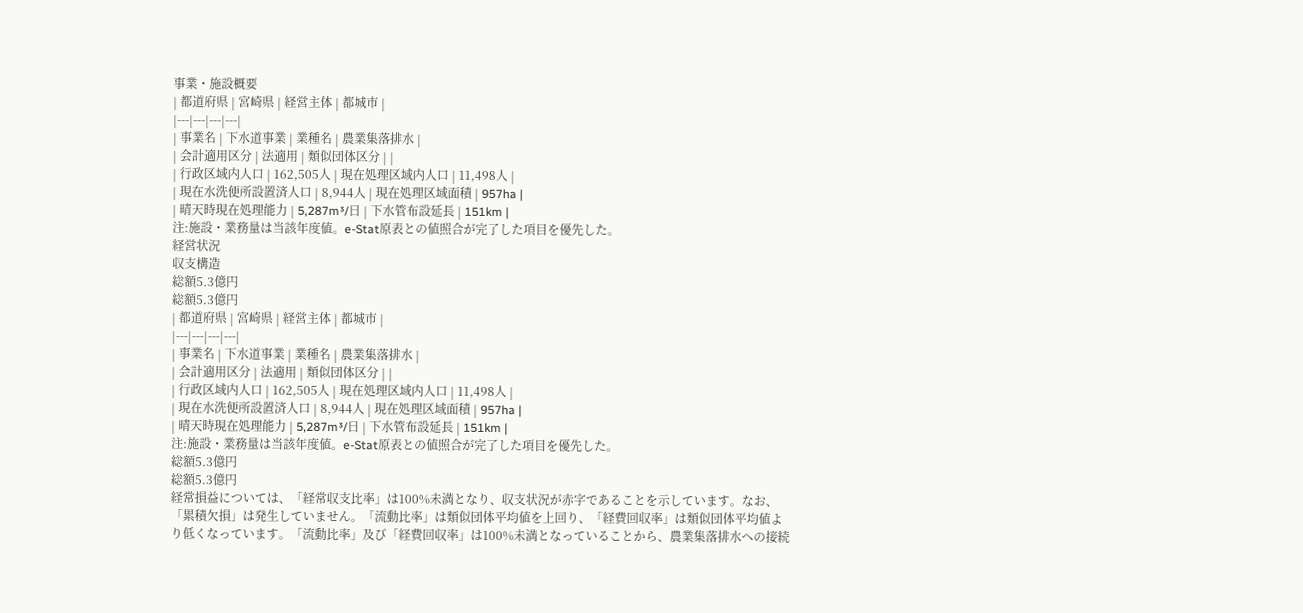事業・施設概要
| 都道府県 | 宮崎県 | 経営主体 | 都城市 |
|---|---|---|---|
| 事業名 | 下水道事業 | 業種名 | 農業集落排水 |
| 会計適用区分 | 法適用 | 類似団体区分 | |
| 行政区域内人口 | 162,505人 | 現在処理区域内人口 | 11,498人 |
| 現在水洗便所設置済人口 | 8,944人 | 現在処理区域面積 | 957ha |
| 晴天時現在処理能力 | 5,287m³/日 | 下水管布設延長 | 151km |
注:施設・業務量は当該年度値。e-Stat原表との値照合が完了した項目を優先した。
経営状況
収支構造
総額5.3億円
総額5.3億円
| 都道府県 | 宮崎県 | 経営主体 | 都城市 |
|---|---|---|---|
| 事業名 | 下水道事業 | 業種名 | 農業集落排水 |
| 会計適用区分 | 法適用 | 類似団体区分 | |
| 行政区域内人口 | 162,505人 | 現在処理区域内人口 | 11,498人 |
| 現在水洗便所設置済人口 | 8,944人 | 現在処理区域面積 | 957ha |
| 晴天時現在処理能力 | 5,287m³/日 | 下水管布設延長 | 151km |
注:施設・業務量は当該年度値。e-Stat原表との値照合が完了した項目を優先した。
総額5.3億円
総額5.3億円
経常損益については、「経常収支比率」は100%未満となり、収支状況が赤字であることを示しています。なお、「累積欠損」は発生していません。「流動比率」は類似団体平均値を上回り、「経費回収率」は類似団体平均値より低くなっています。「流動比率」及び「経費回収率」は100%未満となっていることから、農業集落排水への接続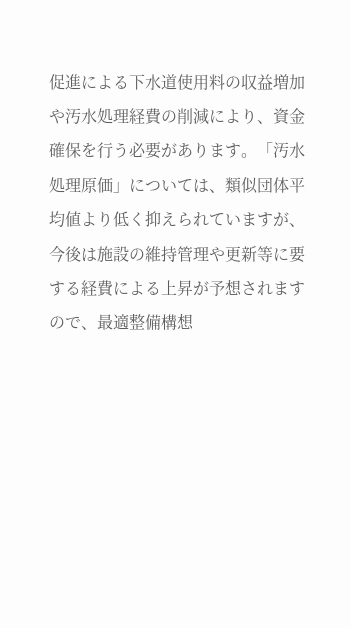促進による下水道使用料の収益増加や汚水処理経費の削減により、資金確保を行う必要があります。「汚水処理原価」については、類似団体平均値より低く抑えられていますが、今後は施設の維持管理や更新等に要する経費による上昇が予想されますので、最適整備構想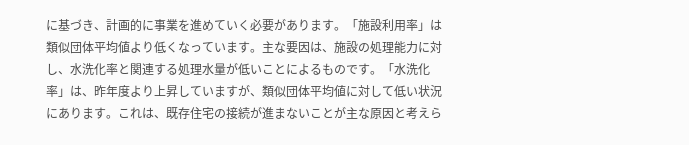に基づき、計画的に事業を進めていく必要があります。「施設利用率」は類似団体平均値より低くなっています。主な要因は、施設の処理能力に対し、水洗化率と関連する処理水量が低いことによるものです。「水洗化率」は、昨年度より上昇していますが、類似団体平均値に対して低い状況にあります。これは、既存住宅の接続が進まないことが主な原因と考えら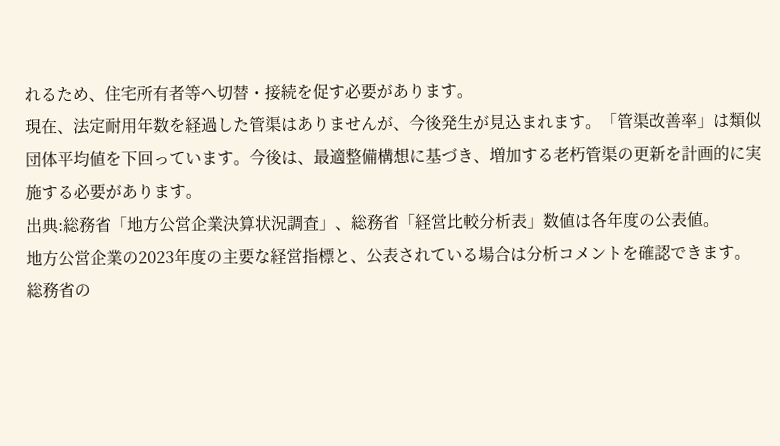れるため、住宅所有者等へ切替・接続を促す必要があります。
現在、法定耐用年数を経過した管渠はありませんが、今後発生が見込まれます。「管渠改善率」は類似団体平均値を下回っています。今後は、最適整備構想に基づき、増加する老朽管渠の更新を計画的に実施する必要があります。
出典:総務省「地方公営企業決算状況調査」、総務省「経営比較分析表」数値は各年度の公表値。
地方公営企業の2023年度の主要な経営指標と、公表されている場合は分析コメントを確認できます。
総務省の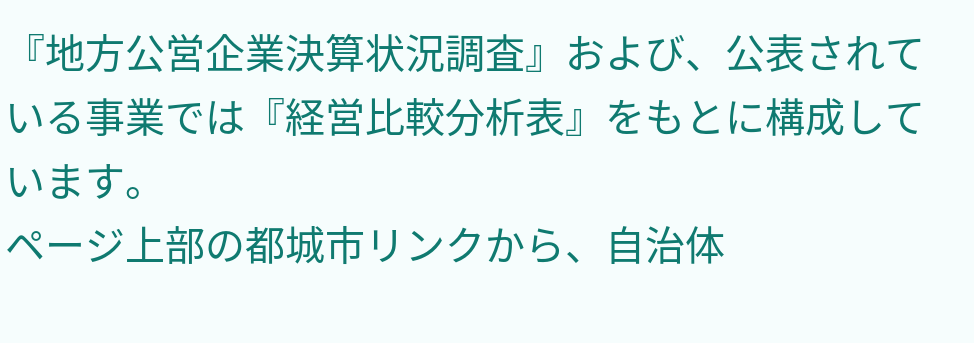『地方公営企業決算状況調査』および、公表されている事業では『経営比較分析表』をもとに構成しています。
ページ上部の都城市リンクから、自治体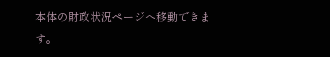本体の財政状況ページへ移動できます。